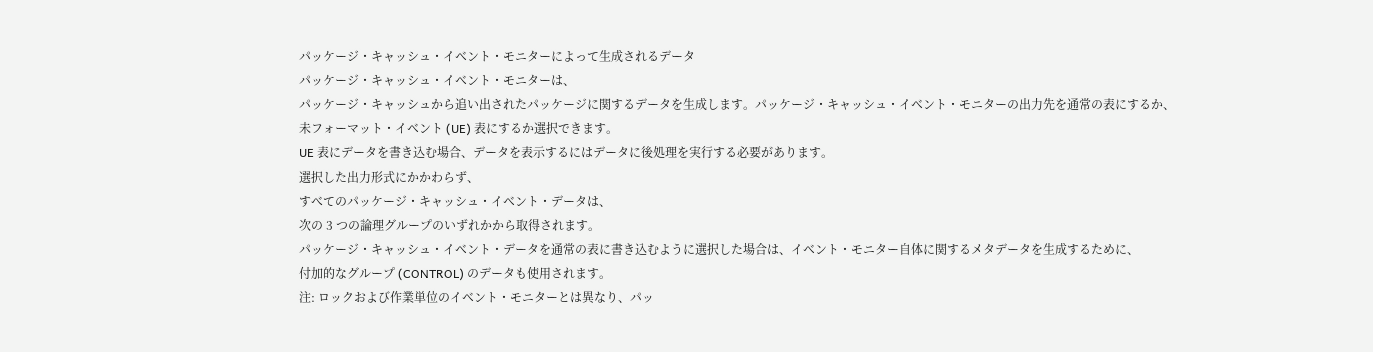パッケージ・キャッシュ・イベント・モニターによって生成されるデータ
パッケージ・キャッシュ・イベント・モニターは、
パッケージ・キャッシュから追い出されたパッケージに関するデータを生成します。パッケージ・キャッシュ・イベント・モニターの出力先を通常の表にするか、
未フォーマット・イベント (UE) 表にするか選択できます。
UE 表にデータを書き込む場合、データを表示するにはデータに後処理を実行する必要があります。
選択した出力形式にかかわらず、
すべてのパッケージ・キャッシュ・イベント・データは、
次の 3 つの論理グループのいずれかから取得されます。
パッケージ・キャッシュ・イベント・データを通常の表に書き込むように選択した場合は、イベント・モニター自体に関するメタデータを生成するために、
付加的なグループ (CONTROL) のデータも使用されます。
注: ロックおよび作業単位のイベント・モニターとは異なり、パッ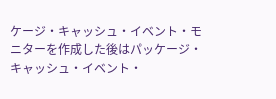ケージ・キャッシュ・イベント・モニターを作成した後はパッケージ・キャッシュ・イベント・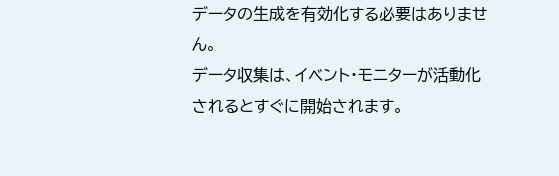データの生成を有効化する必要はありません。
データ収集は、イベント・モニターが活動化されるとすぐに開始されます。